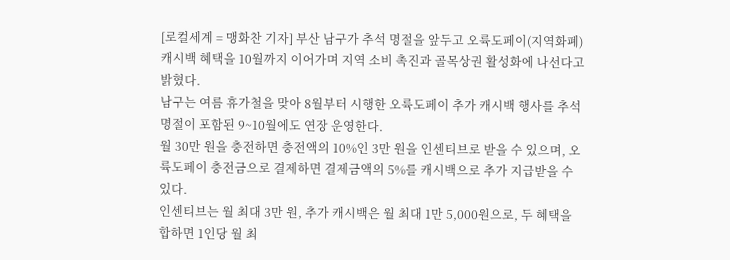[로컬세계 = 맹화찬 기자] 부산 남구가 추석 명절을 앞두고 오륙도페이(지역화폐) 캐시백 혜택을 10월까지 이어가며 지역 소비 촉진과 골목상권 활성화에 나선다고 밝혔다.
남구는 여름 휴가철을 맞아 8월부터 시행한 오륙도페이 추가 캐시백 행사를 추석 명절이 포함된 9~10월에도 연장 운영한다.
월 30만 원을 충전하면 충전액의 10%인 3만 원을 인센티브로 받을 수 있으며, 오륙도페이 충전금으로 결제하면 결제금액의 5%를 캐시백으로 추가 지급받을 수 있다.
인센티브는 월 최대 3만 원, 추가 캐시백은 월 최대 1만 5,000원으로, 두 혜택을 합하면 1인당 월 최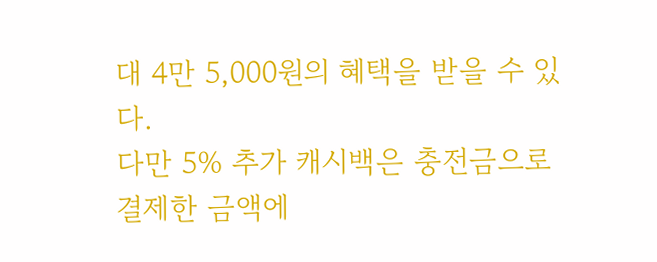대 4만 5,000원의 혜택을 받을 수 있다.
다만 5% 추가 캐시백은 충전금으로 결제한 금액에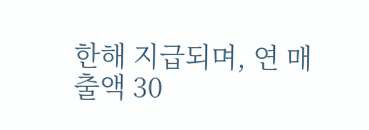한해 지급되며, 연 매출액 30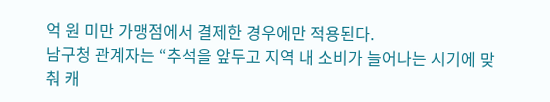억 원 미만 가맹점에서 결제한 경우에만 적용된다.
남구청 관계자는 “추석을 앞두고 지역 내 소비가 늘어나는 시기에 맞춰 캐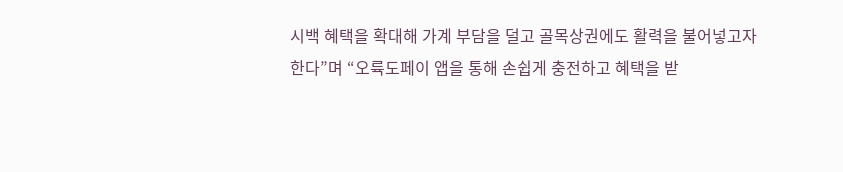시백 혜택을 확대해 가계 부담을 덜고 골목상권에도 활력을 불어넣고자 한다”며 “오륙도페이 앱을 통해 손쉽게 충전하고 혜택을 받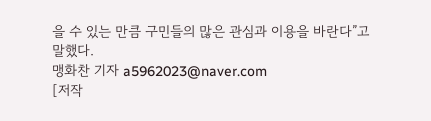을 수 있는 만큼 구민들의 많은 관심과 이용을 바란다”고 말했다.
맹화찬 기자 a5962023@naver.com
[저작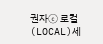권자ⓒ 로컬(LOCAL)세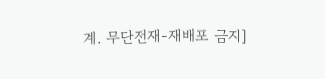계. 무단전재-재배포 금지]